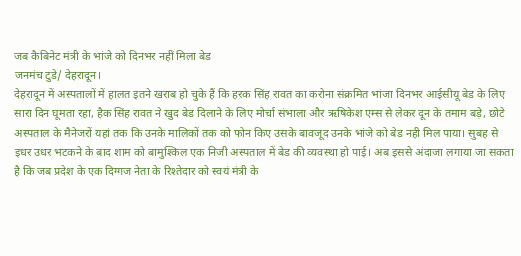जब कैबिनेट मंत्री के भांजे को दिनभर नहीं मिला बेड
जनमंच टुडे/ देहरादून।
देहरादून में अस्पतालों में हालत इतने खराब हो चुके हैं कि हरक सिंह रावत का करोना संक्रमित भांजा दिनभर आईसीयू बेड के लिए सारा दिन घूमता रहा, हैक सिंह रावत ने खुद बेड दिलाने के लिए मोर्चा संभाला और ऋषिकेश एम्स से लेकर दून के तमाम बड़े, छोटे अस्पताल के मैनेजरों यहां तक कि उनके मालिकों तक को फोन किए उसके बावजूद उनके भांजे को बेड नही मिल पाया। सुबह से इधर उधर भटकने के बाद शाम को बामुश्किल एक निजी अस्पताल में बेड की व्यवस्था हो पाई। अब इससे अंदाजा लगाया जा सकता है कि जब प्रदेश के एक दिग्गज नेता के रिश्तेदार को स्वयं मंत्री के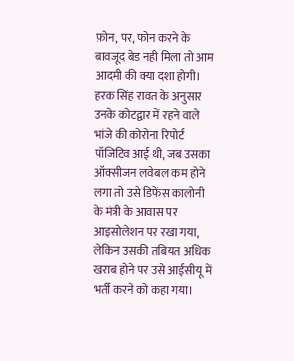फ़ोन, पर, फोन करने के बावजूद बेड नही मिला तो आम आदमी की क्या दशा होगी। हरक सिंह रावत के अनुसार उनके कोटद्वार में रहने वाले भांजे की कोरोना रिपोर्ट पॉजिटिव आई थी, जब उसका ऑक्सीजन लवेबल कम होने लगा तो उसे डिफेंस कालोनी के मंत्री के आवास पर आइसोलेशन पर रखा गया, लेकिन उसकी तबियत अधिक खराब होने पर उसे आईसीयू में भर्ती करने को कहा गया।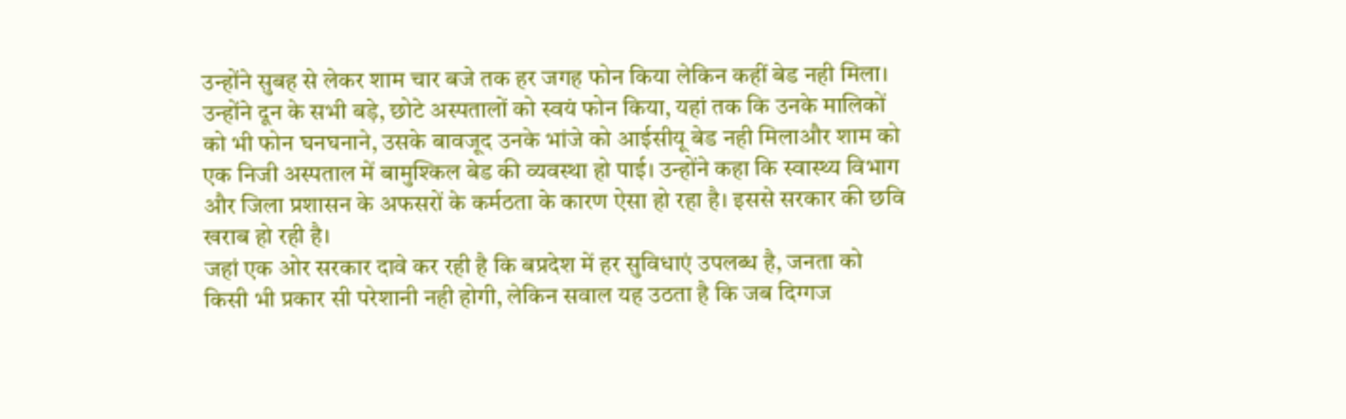उन्होंने सुबह से लेकर शाम चार बजे तक हर जगह फोन किया लेकिन कहीं बेड नही मिला। उन्होंने दून के सभी बड़े, छोटे अस्पतालों को स्वयं फोन किया, यहां तक कि उनके मालिकों को भी फोन घनघनाने, उसके बावजूद उनके भांजे को आईसीयू बेड नही मिलाऔर शाम को एक निजी अस्पताल में बामुश्किल बेड की व्यवस्था हो पाई। उन्होंने कहा कि स्वास्थ्य विभाग और जिला प्रशासन के अफसरों के कर्मठता के कारण ऐसा हो रहा है। इससे सरकार की छवि खराब हो रही है।
जहां एक ओर सरकार दावे कर रही है कि बप्रदेश में हर सुविधाएं उपलब्ध है, जनता को किसी भी प्रकार सी परेशानी नही होगी, लेकिन सवाल यह उठता है कि जब दिग्गज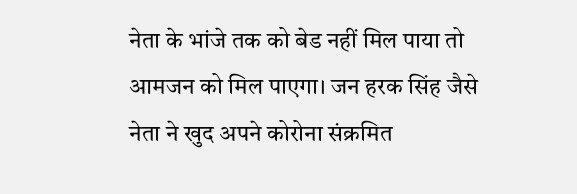नेता के भांजे तक को बेड नहीं मिल पाया तो आमजन को मिल पाएगा। जन हरक सिंह जैसे नेता ने खुद अपने कोरोना संक्रमित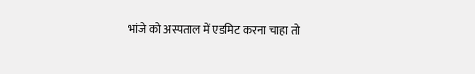भांजे को अस्पताल में एडमिट करना चाहा तो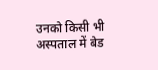उनको किसी भी अस्पताल में बेड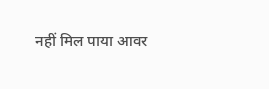नहीं मिल पाया आवर